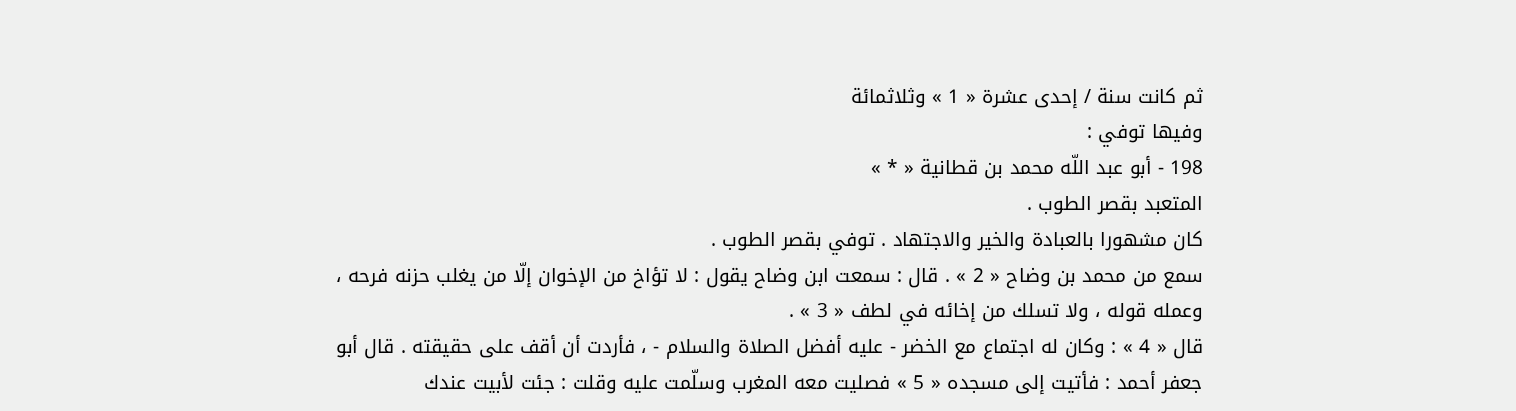ثم كانت سنة / إحدى عشرة « 1 » وثلاثمائة
وفيها توفي :
198 - أبو عبد اللّه محمد بن قطانية « * »
المتعبد بقصر الطوب .
كان مشهورا بالعبادة والخير والاجتهاد . توفي بقصر الطوب .
سمع من محمد بن وضاح « 2 » . قال : سمعت ابن وضاح يقول : لا تؤاخ من الإخوان إلّا من يغلب حزنه فرحه ، وعمله قوله ، ولا تسلك من إخائه في لطف « 3 » .
قال « 4 » : وكان له اجتماع مع الخضر - عليه أفضل الصلاة والسلام - ، فأردت أن أقف على حقيقته . قال أبو جعفر أحمد : فأتيت إلى مسجده « 5 » فصليت معه المغرب وسلّمت عليه وقلت : جئت لأبيت عندك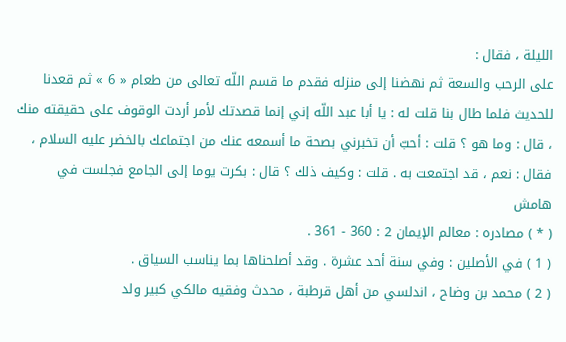الليلة ، فقال :
على الرحب والسعة ثم نهضنا إلى منزله فقدم ما قسم اللّه تعالى من طعام « 6 » ثم قعدنا للحديث فلما طال بنا قلت له : يا أبا عبد اللّه إني إنما قصدتك لأمر أردت الوقوف على حقيقته منك ، قال : وما هو ؟ قلت : أحبّ أن تخبرني بصحة ما أسمعه عنك من اجتماعك بالخضر عليه السلام ، فقال : نعم ، قد اجتمعت به . قلت : وكيف ذلك ؟ قال : بكرت يوما إلى الجامع فجلست في
هامش
( * ) مصادره : معالم الإيمان 2 : 360 - 361 .
( 1 ) في الأصلين : وفي سنة أحد عشرة . وقد أصلحناها بما يناسب السياق .
( 2 ) محمد بن وضاح ، اندلسي من أهل قرطبة ، محدث وفقيه مالكي كبير ولد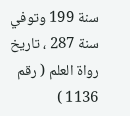سنة 199 وتوفي سنة 287 ، تاريخ رواة العلم ( رقم 1136 )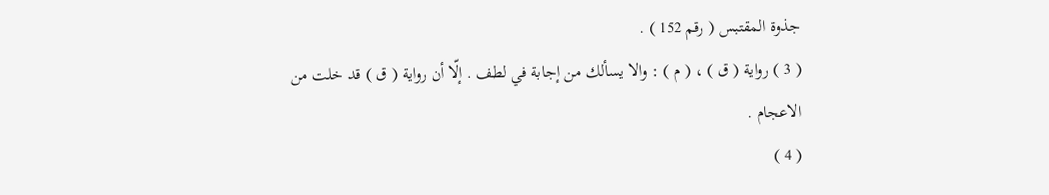جذوة المقتبس ( رقم 152 ) .
( 3 ) رواية ( ق ) ، ( م ) : والا يسألك من إجابة في لطف . إلّا أن رواية ( ق ) قد خلت من الاعجام .
( 4 )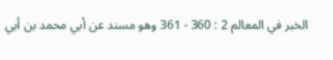الخبر في المعالم 2 : 360 - 361 وهو مسند عن أبي محمد بن أبي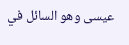عيسى وهو السائل في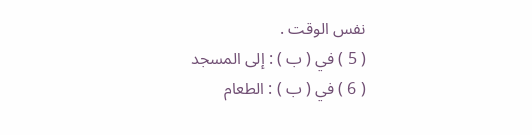نفس الوقت .
( 5 ) في ( ب ) : إلى المسجد
( 6 ) في ( ب ) : الطعام